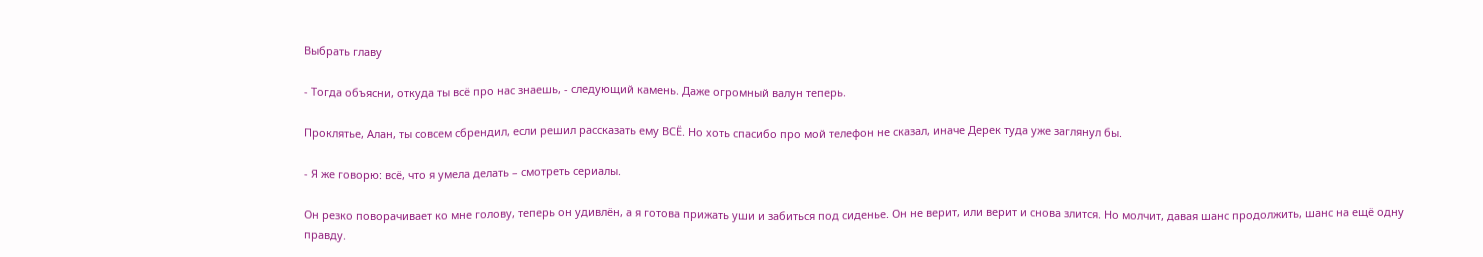Выбрать главу

- Тогда объясни, откуда ты всё про нас знаешь, - следующий камень. Даже огромный валун теперь.

Проклятье, Алан, ты совсем сбрендил, если решил рассказать ему ВСЁ. Но хоть спасибо про мой телефон не сказал, иначе Дерек туда уже заглянул бы.

- Я же говорю: всё, что я умела делать – смотреть сериалы.

Он резко поворачивает ко мне голову, теперь он удивлён, а я готова прижать уши и забиться под сиденье. Он не верит, или верит и снова злится. Но молчит, давая шанс продолжить, шанс на ещё одну правду.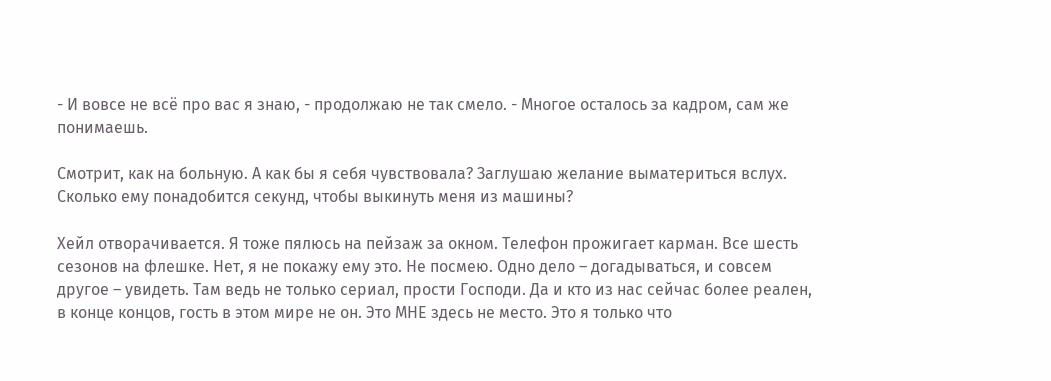- И вовсе не всё про вас я знаю, - продолжаю не так смело. - Многое осталось за кадром, сам же понимаешь.

Смотрит, как на больную. А как бы я себя чувствовала? Заглушаю желание выматериться вслух. Сколько ему понадобится секунд, чтобы выкинуть меня из машины?

Хейл отворачивается. Я тоже пялюсь на пейзаж за окном. Телефон прожигает карман. Все шесть сезонов на флешке. Нет, я не покажу ему это. Не посмею. Одно дело – догадываться, и совсем другое – увидеть. Там ведь не только сериал, прости Господи. Да и кто из нас сейчас более реален, в конце концов, гость в этом мире не он. Это МНЕ здесь не место. Это я только что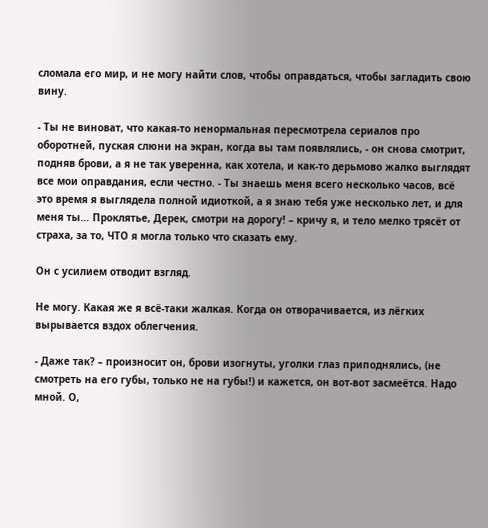сломала его мир, и не могу найти слов, чтобы оправдаться, чтобы загладить свою вину.

- Ты не виноват, что какая-то ненормальная пересмотрела сериалов про оборотней, пуская слюни на экран, когда вы там появлялись, - он снова смотрит, подняв брови, а я не так уверенна, как хотела, и как-то дерьмово жалко выглядят все мои оправдания, если честно. - Ты знаешь меня всего несколько часов, всё это время я выглядела полной идиоткой, а я знаю тебя уже несколько лет, и для меня ты… Проклятье, Дерек, смотри на дорогу! – кричу я, и тело мелко трясёт от страха, за то, ЧТО я могла только что сказать ему.

Он с усилием отводит взгляд.

Не могу. Какая же я всё-таки жалкая. Когда он отворачивается, из лёгких вырывается вздох облегчения.

- Даже так? – произносит он, брови изогнуты, уголки глаз приподнялись, (не смотреть на его губы, только не на губы!) и кажется, он вот-вот засмеётся. Надо мной. О,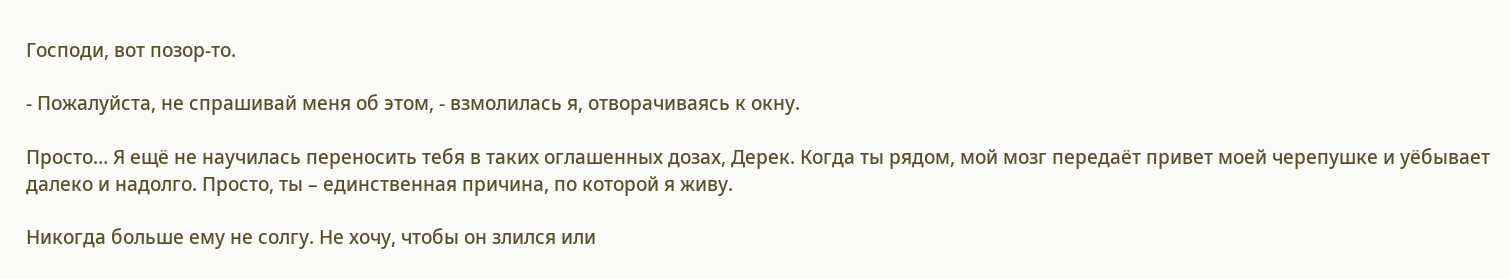Господи, вот позор-то.

- Пожалуйста, не спрашивай меня об этом, - взмолилась я, отворачиваясь к окну.

Просто… Я ещё не научилась переносить тебя в таких оглашенных дозах, Дерек. Когда ты рядом, мой мозг передаёт привет моей черепушке и уёбывает далеко и надолго. Просто, ты – единственная причина, по которой я живу.

Никогда больше ему не солгу. Не хочу, чтобы он злился или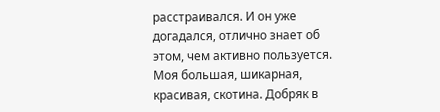расстраивался. И он уже догадался, отлично знает об этом, чем активно пользуется. Моя большая, шикарная, красивая, скотина. Добряк в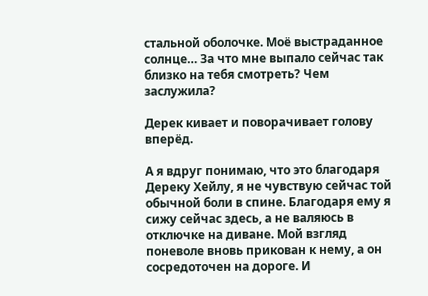стальной оболочке. Моё выстраданное солнце… За что мне выпало сейчас так близко на тебя смотреть? Чем заслужила?

Дерек кивает и поворачивает голову вперёд.

А я вдруг понимаю, что это благодаря Дереку Хейлу, я не чувствую сейчас той обычной боли в спине. Благодаря ему я сижу сейчас здесь, а не валяюсь в отключке на диване. Мой взгляд поневоле вновь прикован к нему, а он сосредоточен на дороге. И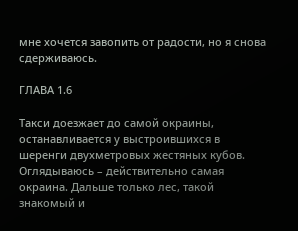мне хочется завопить от радости, но я снова сдерживаюсь.

ГЛАВА 1.6

Такси доезжает до самой окраины, останавливается у выстроившихся в шеренги двухметровых жестяных кубов. Оглядываюсь – действительно самая окраина. Дальше только лес, такой знакомый и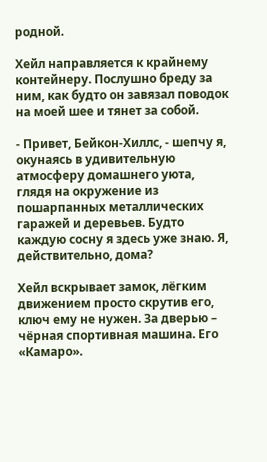родной.

Хейл направляется к крайнему контейнеру. Послушно бреду за ним, как будто он завязал поводок на моей шее и тянет за собой.

- Привет, Бейкон-Хиллс, - шепчу я, окунаясь в удивительную атмосферу домашнего уюта, глядя на окружение из пошарпанных металлических гаражей и деревьев. Будто каждую сосну я здесь уже знаю. Я, действительно, дома?

Хейл вскрывает замок, лёгким движением просто скрутив его, ключ ему не нужен. За дверью – чёрная спортивная машина. Его «Камаро».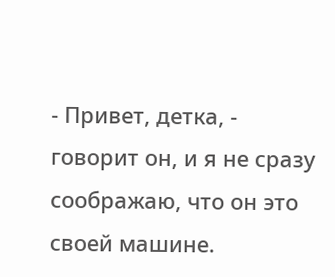- Привет, детка, - говорит он, и я не сразу соображаю, что он это своей машине.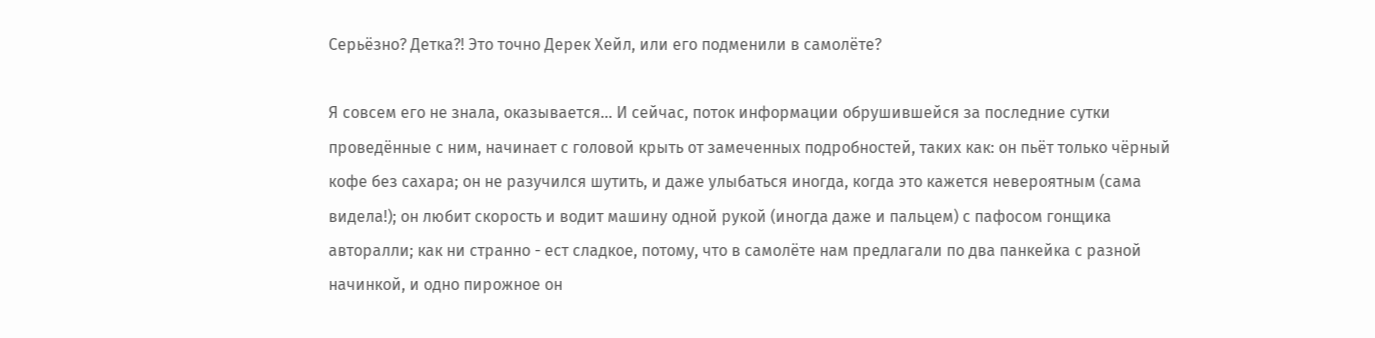Серьёзно? Детка?! Это точно Дерек Хейл, или его подменили в самолёте?

Я совсем его не знала, оказывается… И сейчас, поток информации обрушившейся за последние сутки проведённые с ним, начинает с головой крыть от замеченных подробностей, таких как: он пьёт только чёрный кофе без сахара; он не разучился шутить, и даже улыбаться иногда, когда это кажется невероятным (сама видела!); он любит скорость и водит машину одной рукой (иногда даже и пальцем) с пафосом гонщика авторалли; как ни странно - ест сладкое, потому, что в самолёте нам предлагали по два панкейка с разной начинкой, и одно пирожное он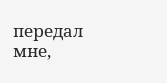передал мне,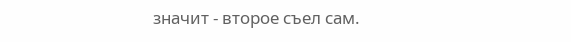значит - второе съел сам.